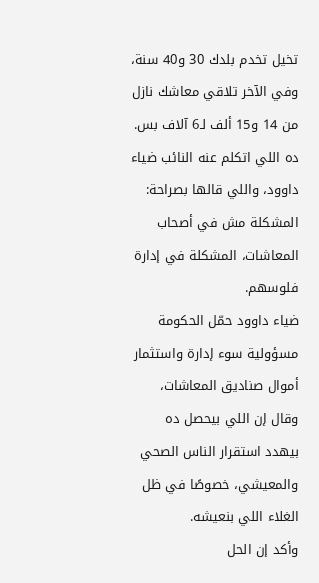تخيل تخدم بلدك 30 و40 سنة، وفي الآخر تلاقي معاشك نازل من 14 و15 ألف لـ6 آلاف بس.
ده اللي اتكلم عنه النائب ضياء داوود، واللي قالها بصراحة: المشكلة مش في أصحاب المعاشات، المشكلة في إدارة فلوسهم.
ضياء داوود حمّل الحكومة مسؤولية سوء إدارة واستثمار أموال صناديق المعاشات، وقال إن اللي بيحصل ده بيهدد استقرار الناس الصحي والمعيشي، خصوصًا في ظل الغلاء اللي بنعيشه.
وأكد إن الحل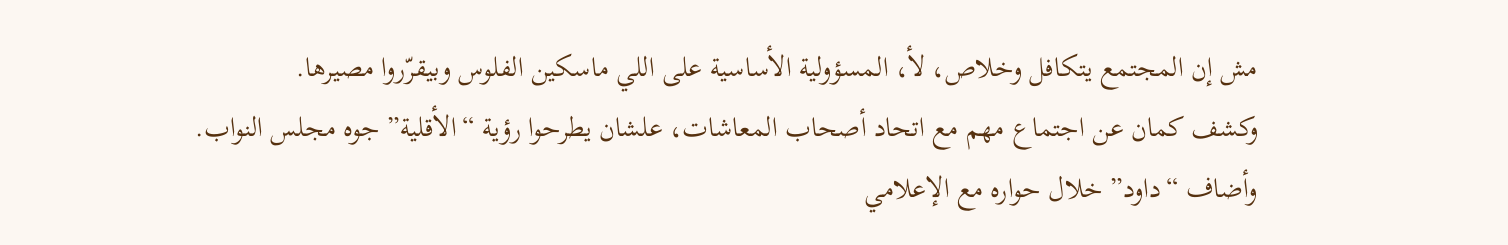مش إن المجتمع يتكافل وخلاص، لأ، المسؤولية الأساسية على اللي ماسكين الفلوس وبيقرّروا مصيرها.
وكشف كمان عن اجتماع مهم مع اتحاد أصحاب المعاشات، علشان يطرحوا رؤية “الأقلية” جوه مجلس النواب.
وأضاف “داود” خلال حواره مع الإعلامي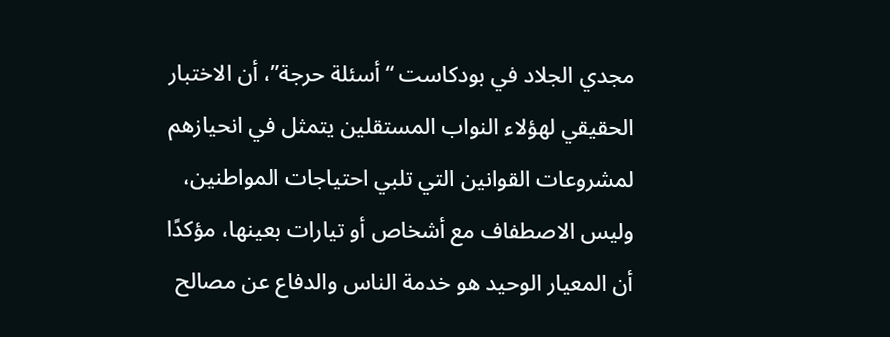مجدي الجلاد في بودكاست “أسئلة حرجة”، أن الاختبار الحقيقي لهؤلاء النواب المستقلين يتمثل في انحيازهم لمشروعات القوانين التي تلبي احتياجات المواطنين، وليس الاصطفاف مع أشخاص أو تيارات بعينها، مؤكدًا أن المعيار الوحيد هو خدمة الناس والدفاع عن مصالح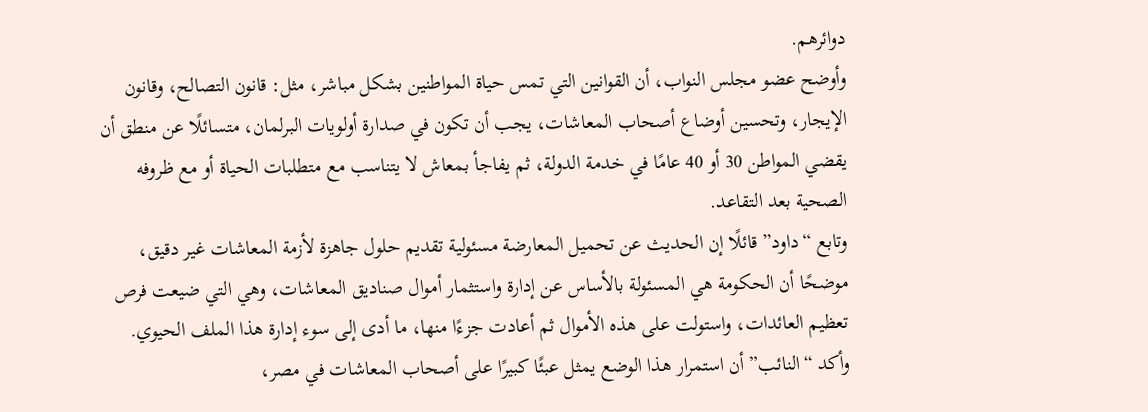دوائرهم.
وأوضح عضو مجلس النواب، أن القوانين التي تمس حياة المواطنين بشكل مباشر، مثل: قانون التصالح، وقانون الإيجار، وتحسين أوضاع أصحاب المعاشات، يجب أن تكون في صدارة أولويات البرلمان، متسائلًا عن منطق أن يقضي المواطن 30 أو 40 عامًا في خدمة الدولة، ثم يفاجأ بمعاش لا يتناسب مع متطلبات الحياة أو مع ظروفه الصحية بعد التقاعد.
وتابع “داود” قائلًا إن الحديث عن تحميل المعارضة مسئولية تقديم حلول جاهزة لأزمة المعاشات غير دقيق، موضحًا أن الحكومة هي المسئولة بالأساس عن إدارة واستثمار أموال صناديق المعاشات، وهي التي ضيعت فرص تعظيم العائدات، واستولت على هذه الأموال ثم أعادت جزءًا منها، ما أدى إلى سوء إدارة هذا الملف الحيوي.
وأكد “النائب” أن استمرار هذا الوضع يمثل عبئًا كبيرًا على أصحاب المعاشات في مصر،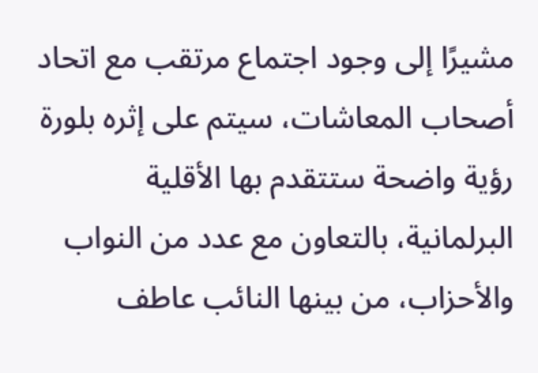مشيرًا إلى وجود اجتماع مرتقب مع اتحاد أصحاب المعاشات، سيتم على إثره بلورة رؤية واضحة ستتقدم بها الأقلية البرلمانية، بالتعاون مع عدد من النواب والأحزاب، من بينها النائب عاطف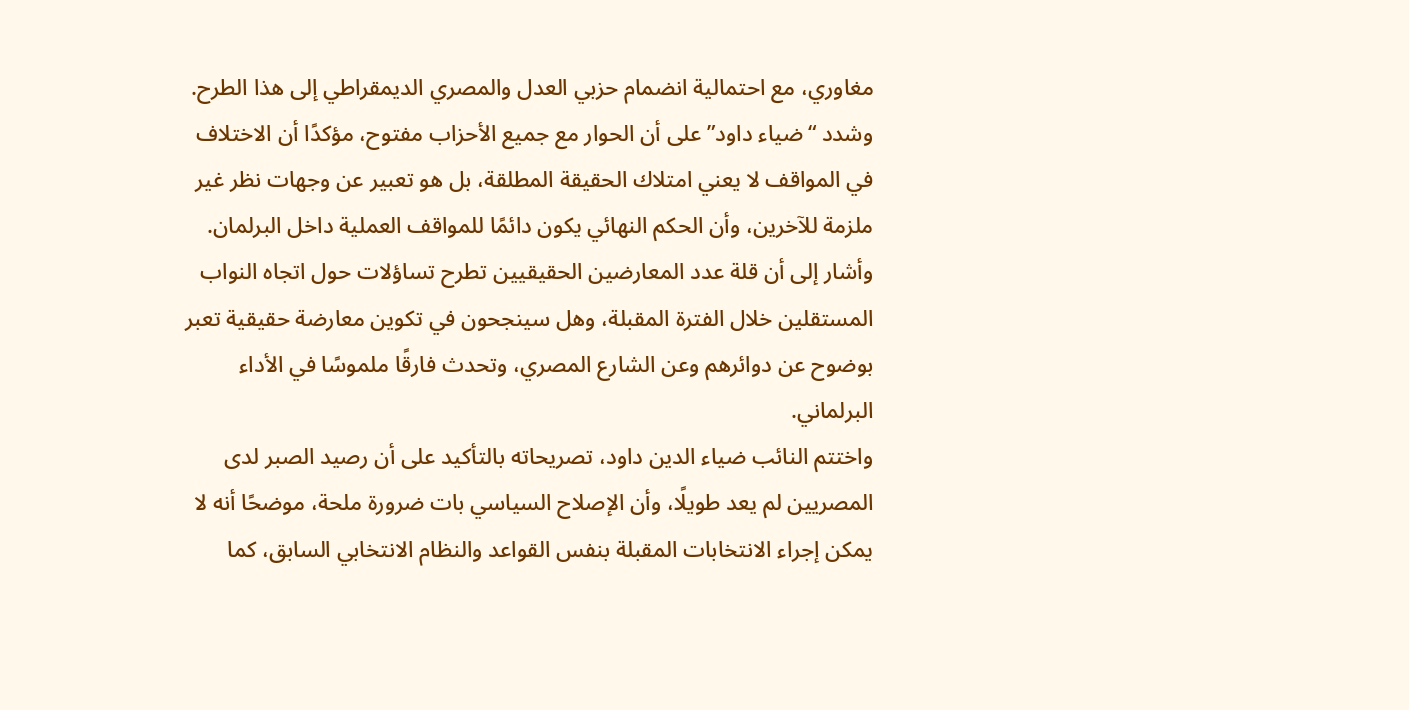مغاوري، مع احتمالية انضمام حزبي العدل والمصري الديمقراطي إلى هذا الطرح.
وشدد “ضياء داود” على أن الحوار مع جميع الأحزاب مفتوح، مؤكدًا أن الاختلاف في المواقف لا يعني امتلاك الحقيقة المطلقة، بل هو تعبير عن وجهات نظر غير ملزمة للآخرين، وأن الحكم النهائي يكون دائمًا للمواقف العملية داخل البرلمان.
وأشار إلى أن قلة عدد المعارضين الحقيقيين تطرح تساؤلات حول اتجاه النواب المستقلين خلال الفترة المقبلة، وهل سينجحون في تكوين معارضة حقيقية تعبر بوضوح عن دوائرهم وعن الشارع المصري، وتحدث فارقًا ملموسًا في الأداء البرلماني.
واختتم النائب ضياء الدين داود، تصريحاته بالتأكيد على أن رصيد الصبر لدى المصريين لم يعد طويلًا، وأن الإصلاح السياسي بات ضرورة ملحة، موضحًا أنه لا يمكن إجراء الانتخابات المقبلة بنفس القواعد والنظام الانتخابي السابق، كما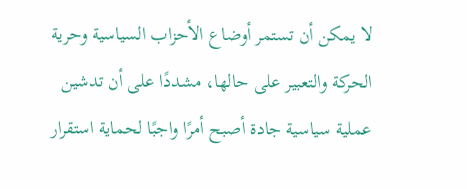لا يمكن أن تستمر أوضاع الأحزاب السياسية وحرية الحركة والتعبير على حالها، مشددًا على أن تدشين عملية سياسية جادة أصبح أمرًا واجبًا لحماية استقرار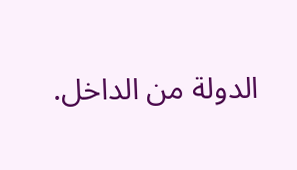الدولة من الداخل.